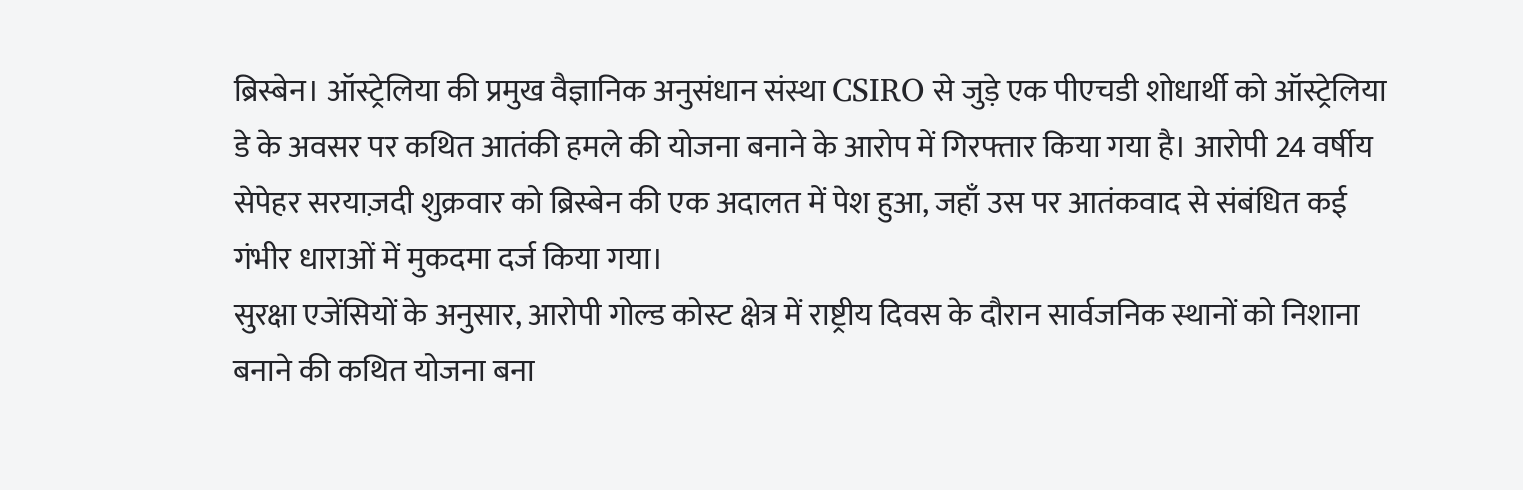ब्रिस्बेन। ऑस्ट्रेलिया की प्रमुख वैज्ञानिक अनुसंधान संस्था CSIRO से जुड़े एक पीएचडी शोधार्थी को ऑस्ट्रेलिया डे के अवसर पर कथित आतंकी हमले की योजना बनाने के आरोप में गिरफ्तार किया गया है। आरोपी 24 वर्षीय सेपेहर सरयाज़दी शुक्रवार को ब्रिस्बेन की एक अदालत में पेश हुआ, जहाँ उस पर आतंकवाद से संबंधित कई गंभीर धाराओं में मुकदमा दर्ज किया गया।
सुरक्षा एजेंसियों के अनुसार, आरोपी गोल्ड कोस्ट क्षेत्र में राष्ट्रीय दिवस के दौरान सार्वजनिक स्थानों को निशाना बनाने की कथित योजना बना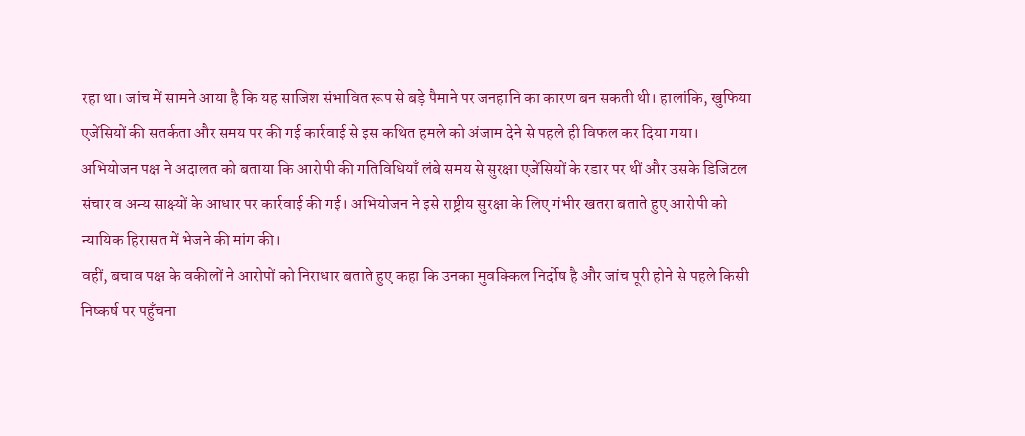रहा था। जांच में सामने आया है कि यह साजिश संभावित रूप से बड़े पैमाने पर जनहानि का कारण बन सकती थी। हालांकि, खुफिया एजेंसियों की सतर्कता और समय पर की गई कार्रवाई से इस कथित हमले को अंजाम देने से पहले ही विफल कर दिया गया।
अभियोजन पक्ष ने अदालत को बताया कि आरोपी की गतिविधियाँ लंबे समय से सुरक्षा एजेंसियों के रडार पर थीं और उसके डिजिटल संचार व अन्य साक्ष्यों के आधार पर कार्रवाई की गई। अभियोजन ने इसे राष्ट्रीय सुरक्षा के लिए गंभीर खतरा बताते हुए आरोपी को न्यायिक हिरासत में भेजने की मांग की।
वहीं, बचाव पक्ष के वकीलों ने आरोपों को निराधार बताते हुए कहा कि उनका मुवक्किल निर्दोष है और जांच पूरी होने से पहले किसी निष्कर्ष पर पहुँचना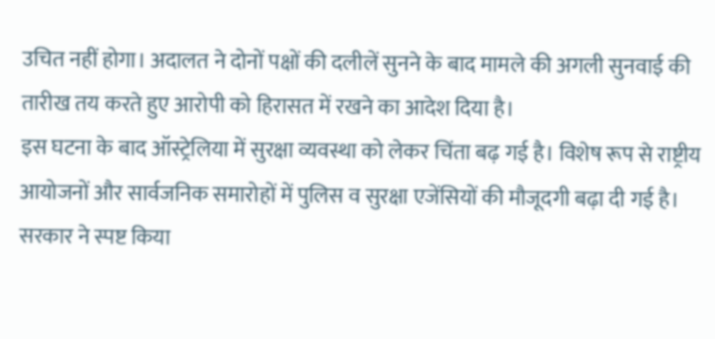उचित नहीं होगा। अदालत ने दोनों पक्षों की दलीलें सुनने के बाद मामले की अगली सुनवाई की तारीख तय करते हुए आरोपी को हिरासत में रखने का आदेश दिया है।
इस घटना के बाद ऑस्ट्रेलिया में सुरक्षा व्यवस्था को लेकर चिंता बढ़ गई है। विशेष रूप से राष्ट्रीय आयोजनों और सार्वजनिक समारोहों में पुलिस व सुरक्षा एजेंसियों की मौजूदगी बढ़ा दी गई है। सरकार ने स्पष्ट किया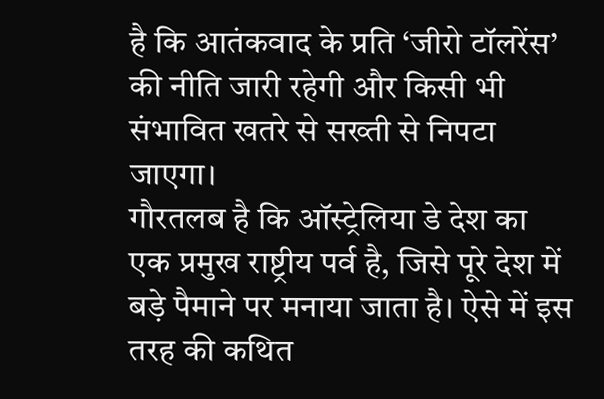है कि आतंकवाद के प्रति ‘जीरो टॉलरेंस’ की नीति जारी रहेगी और किसी भी संभावित खतरे से सख्ती से निपटा जाएगा।
गौरतलब है कि ऑस्ट्रेलिया डे देश का एक प्रमुख राष्ट्रीय पर्व है, जिसे पूरे देश में बड़े पैमाने पर मनाया जाता है। ऐसे में इस तरह की कथित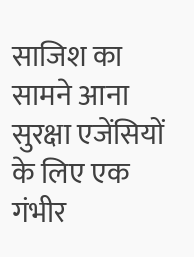साजिश का सामने आना सुरक्षा एजेंसियों के लिए एक गंभीर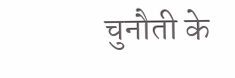चुनौती के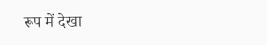रूप में देखा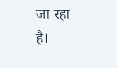जा रहा है।